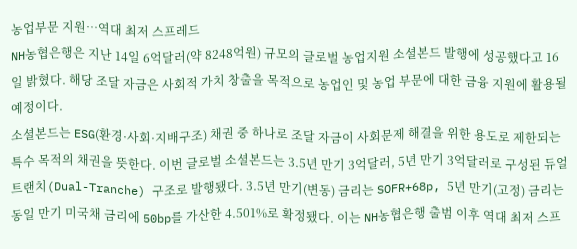농업부문 지원…역대 최저 스프레드
NH농협은행은 지난 14일 6억달러(약 8248억원) 규모의 글로벌 농업지원 소셜본드 발행에 성공했다고 16일 밝혔다. 해당 조달 자금은 사회적 가치 창출을 목적으로 농업인 및 농업 부문에 대한 금융 지원에 활용될 예정이다.
소셜본드는 ESG(환경·사회·지배구조) 채권 중 하나로 조달 자금이 사회문제 해결을 위한 용도로 제한되는 특수 목적의 채권을 뜻한다. 이번 글로벌 소셜본드는 3.5년 만기 3억달러, 5년 만기 3억달러로 구성된 듀얼 트랜치(Dual-Tranche) 구조로 발행됐다. 3.5년 만기(변동) 금리는 SOFR+68p, 5년 만기(고정) 금리는 동일 만기 미국채 금리에 50bp를 가산한 4.501%로 확정됐다. 이는 NH농협은행 출범 이후 역대 최저 스프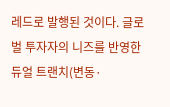레드로 발행된 것이다. 글로벌 투자자의 니즈를 반영한 듀얼 트랜치(변동·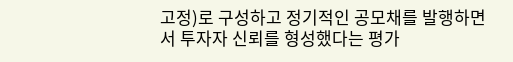고정)로 구성하고 정기적인 공모채를 발행하면서 투자자 신뢰를 형성했다는 평가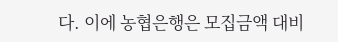다. 이에 농협은행은 모집금액 대비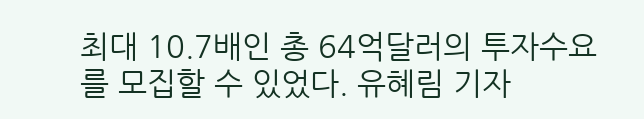최대 10.7배인 총 64억달러의 투자수요를 모집할 수 있었다. 유혜림 기자